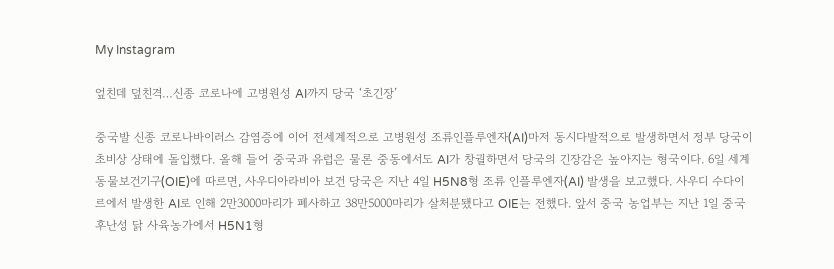My Instagram

엎친데 덮친격…신종 코로나에 고병원성 AI까지 당국 ‘초긴장’

중국발 신종 코로나바이러스 감염증에 이어 전세계적으로 고병원성 조류인플루엔자(AI)마저 동시다발적으로 발생하면서 정부 당국이 초비상 상태에 돌입했다. 올해 들어 중국과 유럽은 물론 중동에서도 AI가 창궐하면서 당국의 긴장감은 높아지는 형국이다. 6일 세계동물보건기구(OIE)에 따르면, 사우디아라비아 보건 당국은 지난 4일 H5N8형 조류 인플루엔자(AI) 발생을 보고했다. 사우디 수다이르에서 발생한 AI로 인해 2만3000마리가 폐사하고 38만5000마리가 살처분됐다고 OIE는 전했다. 앞서 중국 농업부는 지난 1일 중국 후난성 닭 사육농가에서 H5N1형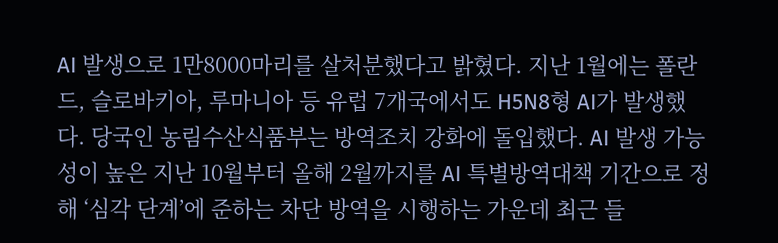AI 발생으로 1만8000마리를 살처분했다고 밝혔다. 지난 1월에는 폴란드, 슬로바키아, 루마니아 등 유럽 7개국에서도 H5N8형 AI가 발생했다. 당국인 농림수산식품부는 방역조치 강화에 돌입했다. AI 발생 가능성이 높은 지난 10월부터 올해 2월까지를 AI 특별방역대책 기간으로 정해 ‘심각 단계’에 준하는 차단 방역을 시행하는 가운데 최근 들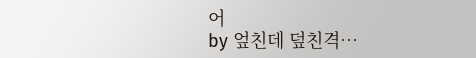어
by 엎친데 덮친격…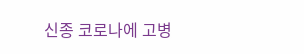신종 코로나에 고병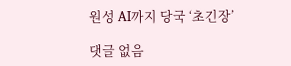원성 AI까지 당국 ‘초긴장’

댓글 없음